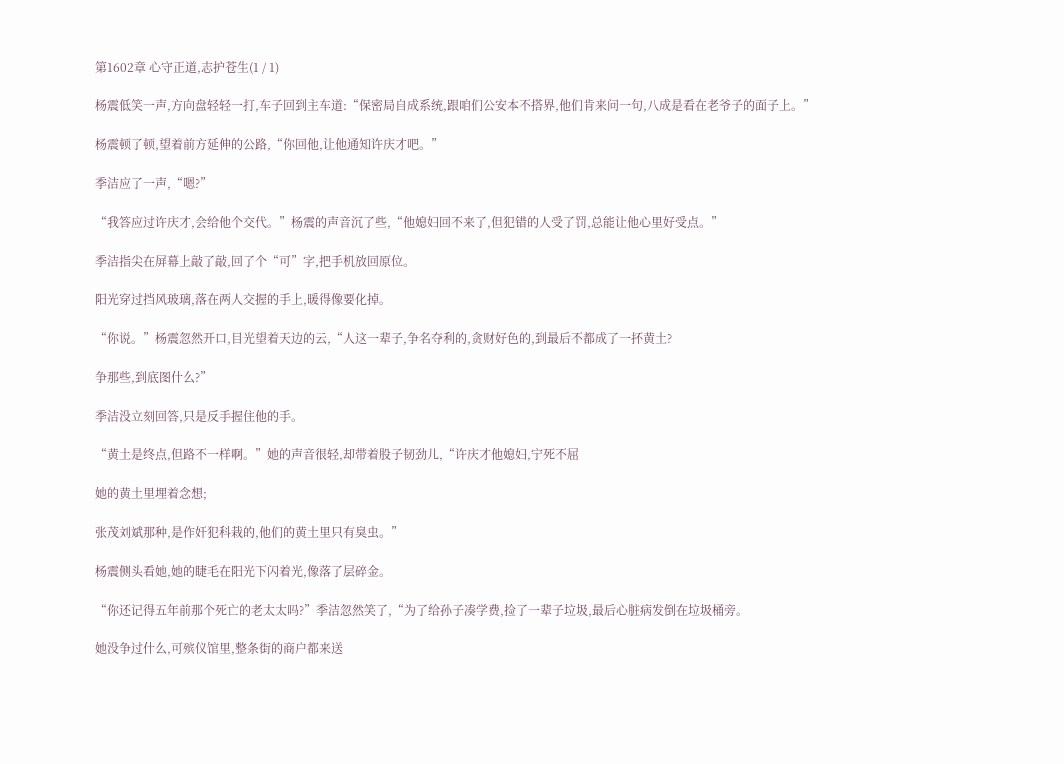第1602章 心守正道,志护苍生(1 / 1)

杨震低笑一声,方向盘轻轻一打,车子回到主车道:“保密局自成系统,跟咱们公安本不搭界,他们肯来问一句,八成是看在老爷子的面子上。”

杨震顿了顿,望着前方延伸的公路,“你回他,让他通知许庆才吧。”

季洁应了一声,“嗯?”

“我答应过许庆才,会给他个交代。”杨震的声音沉了些,“他媳妇回不来了,但犯错的人受了罚,总能让他心里好受点。”

季洁指尖在屏幕上敲了敲,回了个“可”字,把手机放回原位。

阳光穿过挡风玻璃,落在两人交握的手上,暖得像要化掉。

“你说。”杨震忽然开口,目光望着天边的云,“人这一辈子,争名夺利的,贪财好色的,到最后不都成了一抔黄土?

争那些,到底图什么?”

季洁没立刻回答,只是反手握住他的手。

“黄土是终点,但路不一样啊。”她的声音很轻,却带着股子韧劲儿,“许庆才他媳妇,宁死不屈

她的黄土里埋着念想;

张茂刘斌那种,是作奸犯科栽的,他们的黄土里只有臭虫。”

杨震侧头看她,她的睫毛在阳光下闪着光,像落了层碎金。

“你还记得五年前那个死亡的老太太吗?”季洁忽然笑了,“为了给孙子凑学费,捡了一辈子垃圾,最后心脏病发倒在垃圾桶旁。

她没争过什么,可殡仪馆里,整条街的商户都来送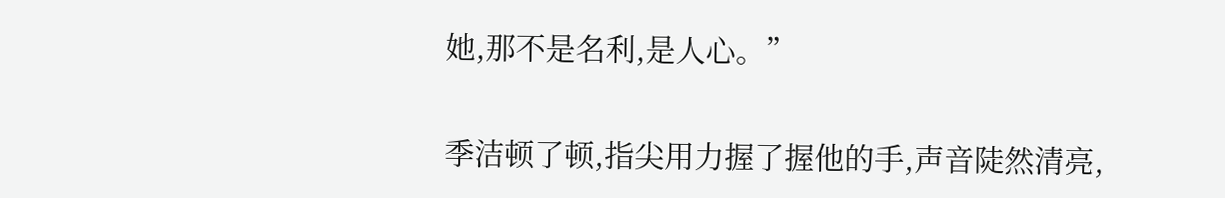她,那不是名利,是人心。”

季洁顿了顿,指尖用力握了握他的手,声音陡然清亮,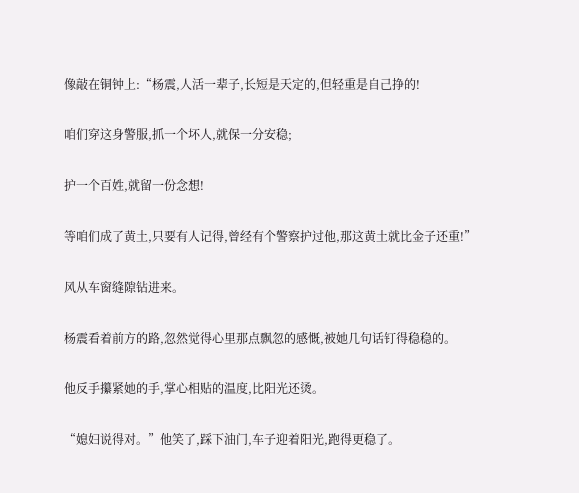像敲在铜钟上:“杨震,人活一辈子,长短是天定的,但轻重是自己挣的!

咱们穿这身警服,抓一个坏人,就保一分安稳;

护一个百姓,就留一份念想!

等咱们成了黄土,只要有人记得,曾经有个警察护过他,那这黄土就比金子还重!”

风从车窗缝隙钻进来。

杨震看着前方的路,忽然觉得心里那点飘忽的感慨,被她几句话钉得稳稳的。

他反手攥紧她的手,掌心相贴的温度,比阳光还烫。

“媳妇说得对。”他笑了,踩下油门,车子迎着阳光,跑得更稳了。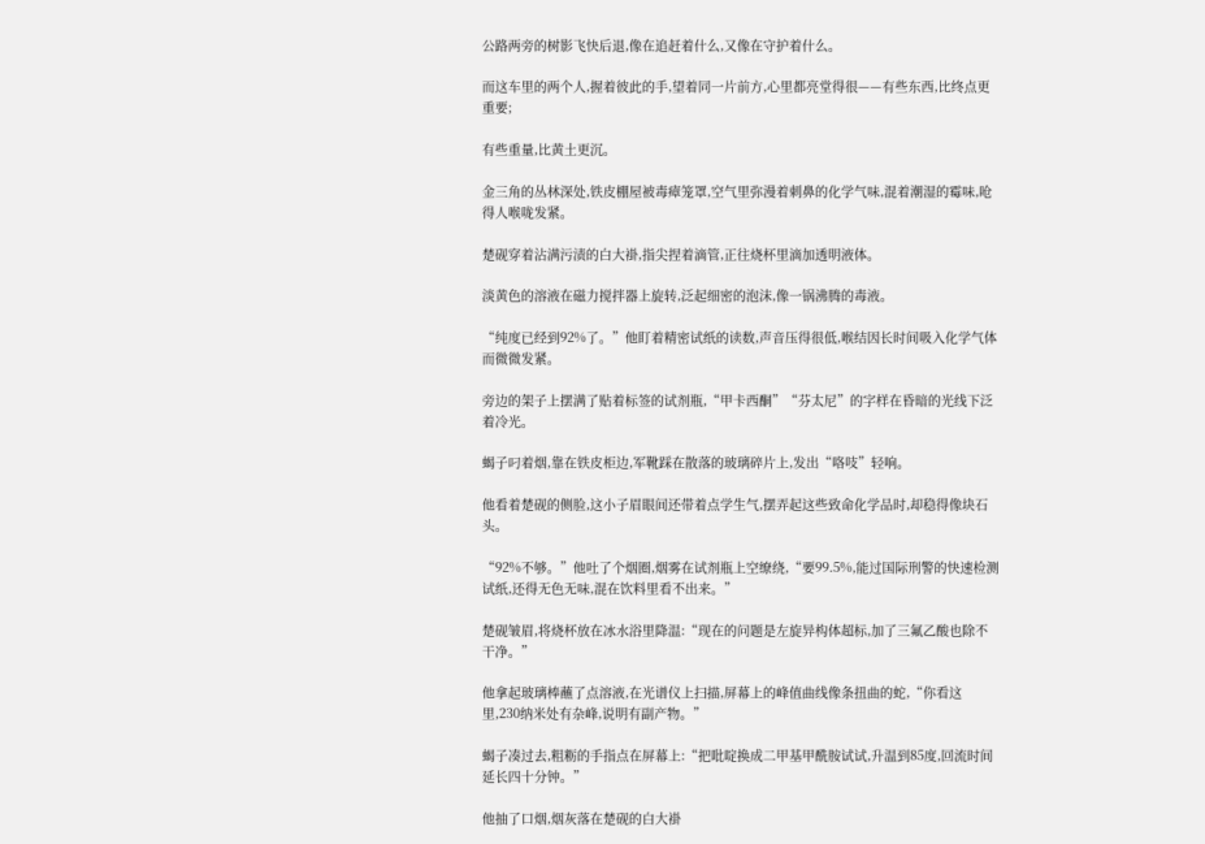公路两旁的树影飞快后退,像在追赶着什么,又像在守护着什么。

而这车里的两个人,握着彼此的手,望着同一片前方,心里都亮堂得很——有些东西,比终点更重要;

有些重量,比黄土更沉。

金三角的丛林深处,铁皮棚屋被毒瘴笼罩,空气里弥漫着刺鼻的化学气味,混着潮湿的霉味,呛得人喉咙发紧。

楚砚穿着沾满污渍的白大褂,指尖捏着滴管,正往烧杯里滴加透明液体。

淡黄色的溶液在磁力搅拌器上旋转,泛起细密的泡沫,像一锅沸腾的毒液。

“纯度已经到92%了。”他盯着精密试纸的读数,声音压得很低,喉结因长时间吸入化学气体而微微发紧。

旁边的架子上摆满了贴着标签的试剂瓶,“甲卡西酮”“芬太尼”的字样在昏暗的光线下泛着冷光。

蝎子叼着烟,靠在铁皮柜边,军靴踩在散落的玻璃碎片上,发出“咯吱”轻响。

他看着楚砚的侧脸,这小子眉眼间还带着点学生气,摆弄起这些致命化学品时,却稳得像块石头。

“92%不够。”他吐了个烟圈,烟雾在试剂瓶上空缭绕,“要99.5%,能过国际刑警的快速检测试纸,还得无色无味,混在饮料里看不出来。”

楚砚皱眉,将烧杯放在冰水浴里降温:“现在的问题是左旋异构体超标,加了三氟乙酸也除不干净。”

他拿起玻璃棒蘸了点溶液,在光谱仪上扫描,屏幕上的峰值曲线像条扭曲的蛇,“你看这里,230纳米处有杂峰,说明有副产物。”

蝎子凑过去,粗粝的手指点在屏幕上:“把吡啶换成二甲基甲酰胺试试,升温到85度,回流时间延长四十分钟。”

他抽了口烟,烟灰落在楚砚的白大褂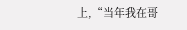上,“当年我在哥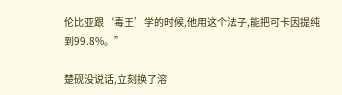伦比亚跟‘毒王’学的时候,他用这个法子,能把可卡因提纯到99.8%。”

楚砚没说话,立刻换了溶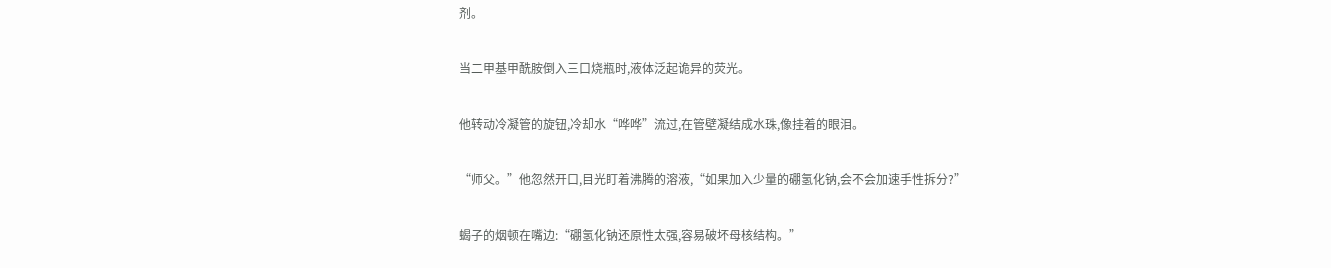剂。

当二甲基甲酰胺倒入三口烧瓶时,液体泛起诡异的荧光。

他转动冷凝管的旋钮,冷却水“哗哗”流过,在管壁凝结成水珠,像挂着的眼泪。

“师父。”他忽然开口,目光盯着沸腾的溶液,“如果加入少量的硼氢化钠,会不会加速手性拆分?”

蝎子的烟顿在嘴边:“硼氢化钠还原性太强,容易破坏母核结构。”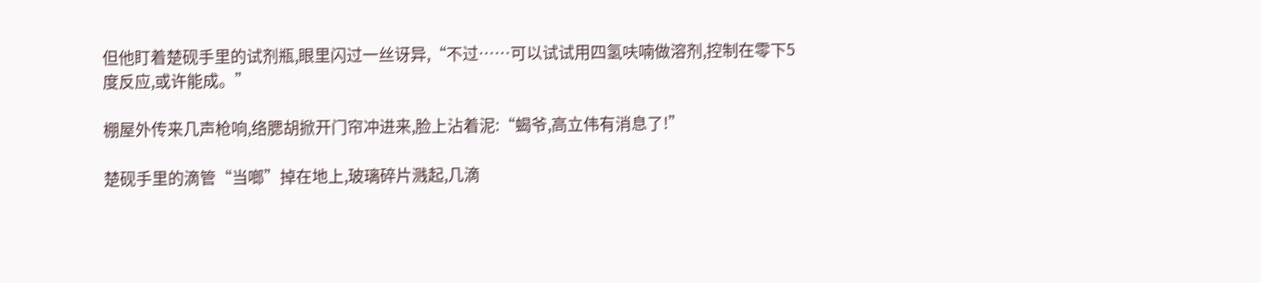但他盯着楚砚手里的试剂瓶,眼里闪过一丝讶异,“不过……可以试试用四氢呋喃做溶剂,控制在零下5度反应,或许能成。”

棚屋外传来几声枪响,络腮胡掀开门帘冲进来,脸上沾着泥:“蝎爷,高立伟有消息了!”

楚砚手里的滴管“当啷”掉在地上,玻璃碎片溅起,几滴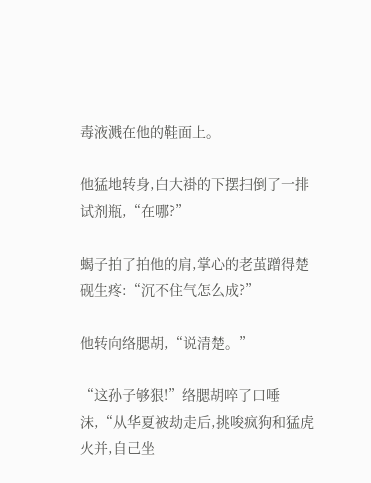毒液溅在他的鞋面上。

他猛地转身,白大褂的下摆扫倒了一排试剂瓶,“在哪?”

蝎子拍了拍他的肩,掌心的老茧蹭得楚砚生疼:“沉不住气怎么成?”

他转向络腮胡,“说清楚。”

“这孙子够狠!”络腮胡啐了口唾沫,“从华夏被劫走后,挑唆疯狗和猛虎火并,自己坐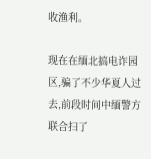收渔利。

现在在缅北搞电诈园区,骗了不少华夏人过去,前段时间中缅警方联合扫了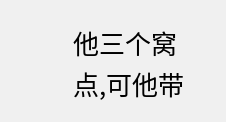他三个窝点,可他带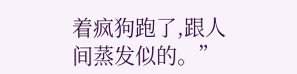着疯狗跑了,跟人间蒸发似的。”